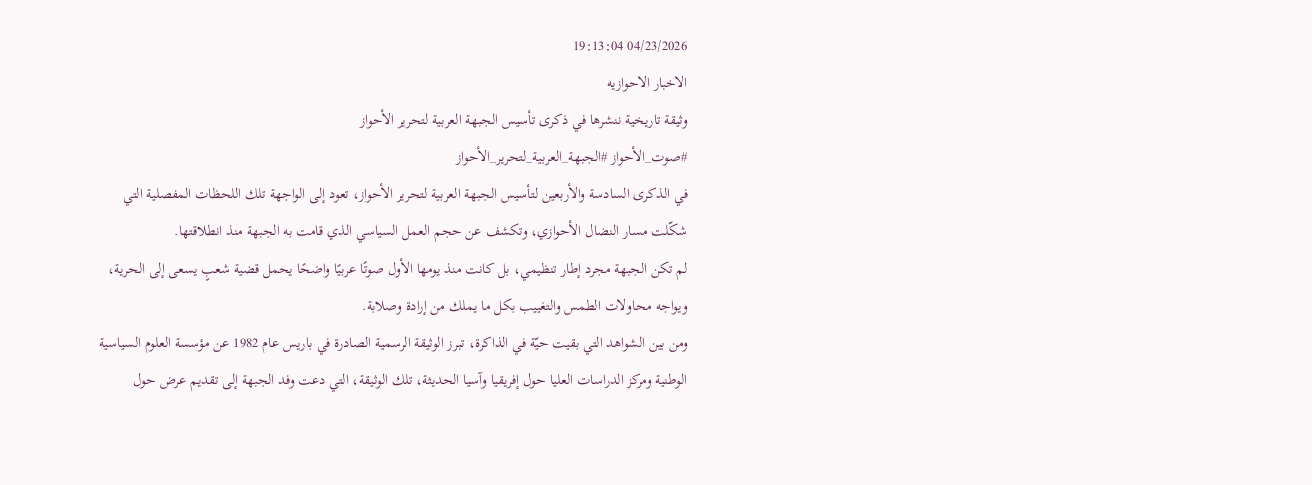04/23/2026 19:13:04
الاخبار الاحوازیه
وثيقة تاريخية ننشرها في ذكرى تأسيس الجبهة العربية لتحرير الأحواز
#صوت_الأحواز #الجبهة_العربية_لتحرير_الأحواز
في الذكرى السادسة والأربعين لتأسيس الجبهة العربية لتحرير الأحواز، تعود إلى الواجهة تلك اللحظات المفصلية التي شكّلت مسار النضال الأحوازي، وتكشف عن حجم العمل السياسي الذي قامت به الجبهة منذ انطلاقتها.
لم تكن الجبهة مجرد إطار تنظيمي، بل كانت منذ يومها الأول صوتًا عربيًا واضحًا يحمل قضية شعبٍ يسعى إلى الحرية، ويواجه محاولات الطمس والتغييب بكل ما يملك من إرادة وصلابة.
ومن بين الشواهد التي بقيت حيّة في الذاكرة، تبرز الوثيقة الرسمية الصادرة في باريس عام 1982 عن مؤسسة العلوم السياسية الوطنية ومركز الدراسات العليا حول إفريقيا وآسيا الحديثة، تلك الوثيقة، التي دعت وفد الجبهة إلى تقديم عرض حول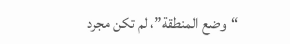“وضع المنطقة”، لم تكن مجرد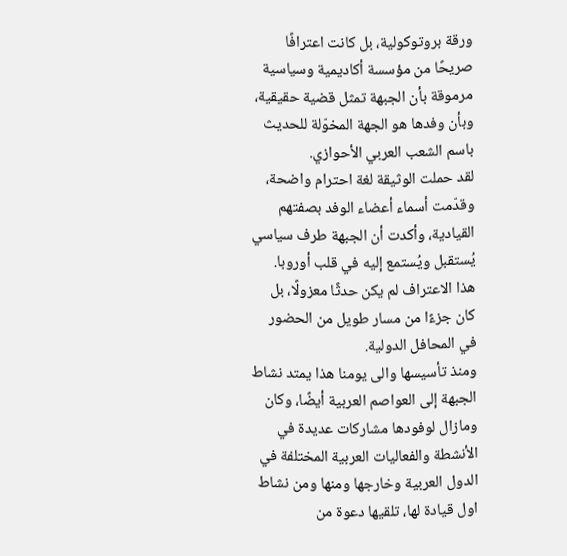ورقة بروتوكولية، بل كانت اعترافًا صريحًا من مؤسسة أكاديمية وسياسية مرموقة بأن الجبهة تمثل قضية حقيقية، وبأن وفدها هو الجهة المخوّلة للحديث باسم الشعب العربي الأحوازي.
لقد حملت الوثيقة لغة احترام واضحة، وقدّمت أسماء أعضاء الوفد بصفتهم القيادية، وأكدت أن الجبهة طرف سياسي يُستقبل ويُستمع إليه في قلب أوروبا.
هذا الاعتراف لم يكن حدثًا معزولًا، بل كان جزءًا من مسار طويل من الحضور في المحافل الدولية.
ومنذ تأسيسها والى يومنا هذا يمتد نشاط الجبهة إلى العواصم العربية أيضًا، وكان ومازال لوفودها مشاركات عديدة في الأنشطة والفعاليات العربية المختلفة في الدول العربية وخارجها ومنها ومن نشاط اول قيادة لها، تلقيها دعوة من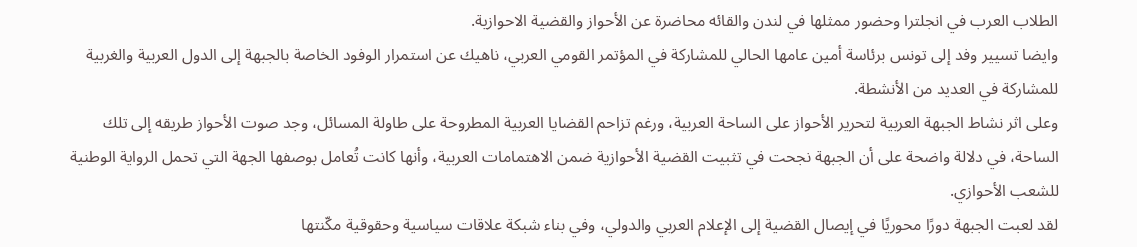الطلاب العرب في انجلترا وحضور ممثلها في لندن والقائه محاضرة عن الأحواز والقضية الاحوازية.
وايضا تسيير وفد إلى تونس برئاسة أمين عامها الحالي للمشاركة في المؤتمر القومي العربي، ناهيك عن استمرار الوفود الخاصة بالجبهة إلى الدول العربية والغربية للمشاركة في العديد من الأنشطة.
وعلى اثر نشاط الجبهة العربية لتحرير الأحواز على الساحة العربية، ورغم تزاحم القضايا العربية المطروحة على طاولة المسائل، وجد صوت الأحواز طريقه إلى تلك الساحة، في دلالة واضحة على أن الجبهة نجحت في تثبيت القضية الأحوازية ضمن الاهتمامات العربية، وأنها كانت تُعامل بوصفها الجهة التي تحمل الرواية الوطنية للشعب الأحوازي.
لقد لعبت الجبهة دورًا محوريًا في إيصال القضية إلى الإعلام العربي والدولي، وفي بناء شبكة علاقات سياسية وحقوقية مكّنتها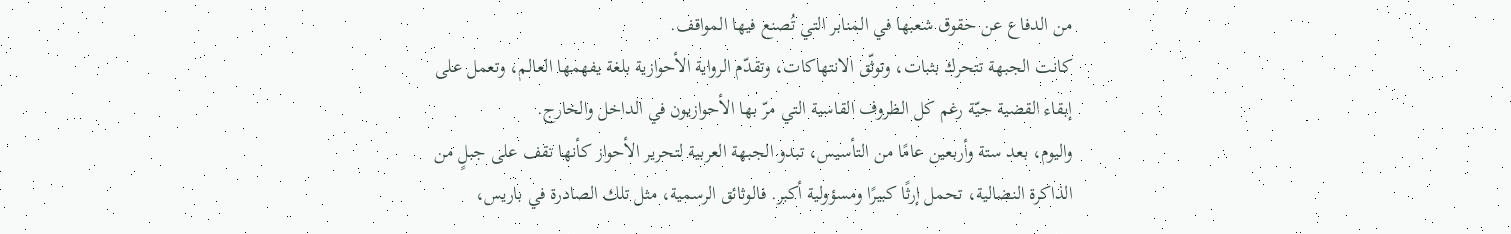من الدفاع عن حقوق شعبها في المنابر التي تُصنع فيها المواقف.
كانت الجبهة تتحرك بثبات، وتوثّق الانتهاكات، وتقدّم الرواية الأحوازية بلغة يفهمها العالم، وتعمل على إبقاء القضية حيّة رغم كل الظروف القاسية التي مرّ بها الأحوازيون في الداخل والخارج.
واليوم، بعد ستة وأربعين عامًا من التأسيس، تبدو الجبهة العربية لتحرير الأحواز كأنها تقف على جبلٍ من الذاكرة النضالية، تحمل إرثًا كبيرًا ومسؤولية أكبر. فالوثائق الرسمية، مثل تلك الصادرة في باريس،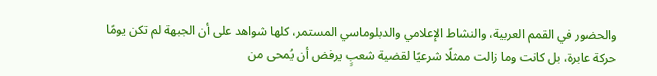والحضور في القمم العربية، والنشاط الإعلامي والدبلوماسي المستمر، كلها شواهد على أن الجبهة لم تكن يومًا حركة عابرة، بل كانت وما زالت ممثلًا شرعيًا لقضية شعبٍ يرفض أن يُمحى من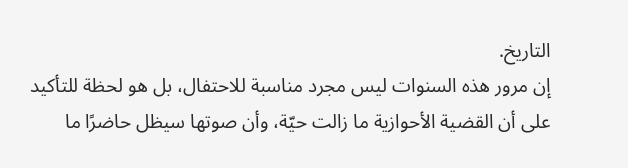التاريخ.
إن مرور هذه السنوات ليس مجرد مناسبة للاحتفال، بل هو لحظة للتأكيد على أن القضية الأحوازية ما زالت حيّة، وأن صوتها سيظل حاضرًا ما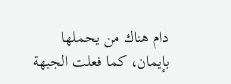دام هناك من يحملها بإيمان، كما فعلت الجبهة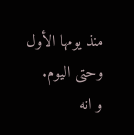منذ يومها الأول وحتى اليوم.
و انه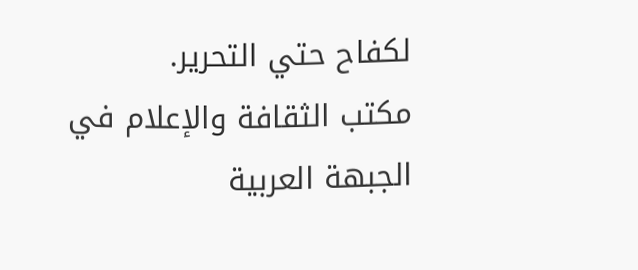لكفاح حتي التحرير.
مكتب الثقافة والإعلام في الجبهة العربية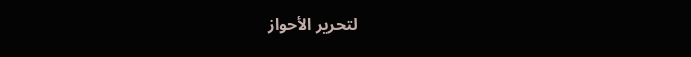لتحرير الأحواز